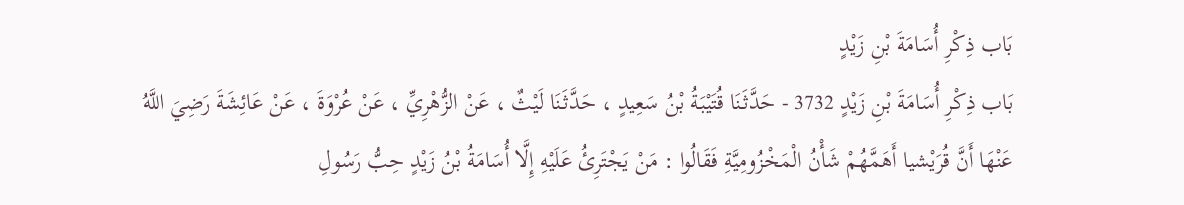بَاب ذِكْرِ أُسَامَةَ بْنِ زَيْدٍ
بَاب ذِكْرِ أُسَامَةَ بْنِ زَيْدٍ 3732 - حَدَّثَنَا قُتَيْبَةُ بْنُ سَعِيدٍ ، حَدَّثَنَا لَيْثٌ ، عَنْ الزُّهْرِيِّ ، عَنْ عُرْوَةَ ، عَنْ عَائِشَةَ رَضِيَ اللَّهُ عَنْهَا أَنَّ قُرَيْشيا أَهَمَّهُمْ شَأْنُ الْمَخْزُومِيَّةِ فَقَالُوا : مَنْ يَجْتَرِئُ عَلَيْهِ إِلَّا أُسَامَةُ بْنُ زَيْدٍ حِبُّ رَسُولِ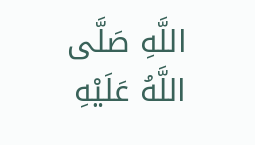اللَّهِ صَلَّى اللَّهُ عَلَيْهِ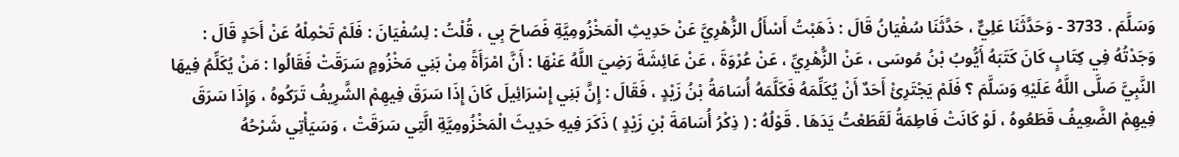وَسَلَّمَ . 3733 - وَحَدَّثَنَا عَلِيٌّ ، حَدَّثَنَا سُفْيَانُ قَالَ : ذَهَبْتُ أَسْأَلُ الزُّهْرِيَّ عَنْ حَدِيثِ الْمَخْزُومِيَّةِ فَصَاحَ بِي ، قُلْتُ : لِسُفْيَانَ : فَلَمْ تَحْمِلْهُ عَنْ أَحَدٍ قَالَ : وَجَدْتُهُ فِي كِتَابٍ كَانَ كَتَبَهُ أَيُّوبُ بْنُ مُوسَى ، عَنْ الزُّهْرِيِّ ، عَنْ عُرْوَةَ ، عَنْ عَائِشَةَ رَضِيَ اللَّهُ عَنْهَا : أَنَّ امْرَأَةً مِنْ بَنِي مَخْزُومٍ سَرَقَتْ فَقَالُوا : مَنْ يُكَلِّمُ فِيهَا النَّبِيَّ صَلَّى اللَّهُ عَلَيْهِ وَسَلَّمَ ؟ فَلَمْ يَجْتَرِئْ أَحَدٌ أَنْ يُكَلِّمَهُ فَكَلَّمَهُ أُسَامَةُ بْنُ زَيْدٍ ، فَقَالَ : إِنَّ بَنِي إِسْرَائِيلَ كَانَ إِذَا سَرَقَ فِيهِمْ الشَّرِيفُ تَرَكُوهُ ، وَإِذَا سَرَقَ فِيهِمْ الضَّعِيفُ قَطَعُوهُ ، لَوْ كَانَتْ فَاطِمَةُ لَقَطَعْتُ يَدَهَا . قَوْلُهُ : ( ذِكْرُ أُسَامَةَ بْنِ زَيْدٍ ) ذَكَرَ فِيهِ حَدِيثَ الْمَخْزُومِيَّةِ الَّتِي سَرَقَتْ ، وَسَيَأْتِي شَرْحُهُ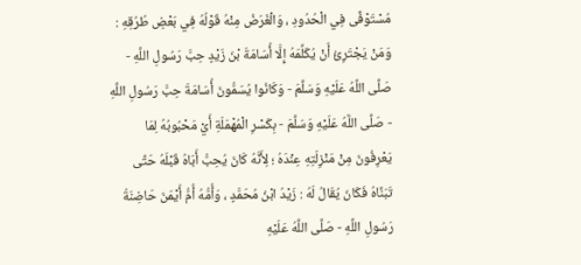مُسْتَوْفًى فِي الْحُدُودِ ، وَالْغَرَضُ مِنْهُ قَوْلُهُ فِي بَعْضِ طُرُقِهِ : وَمَنْ يَجْتَرِئُ أَنْ يُكَلِّمَهُ إِلَّا أُسَامَةَ بْنَ زَيْدٍ حِبَّ رَسُولِ اللَّهِ - صَلَّى اللَّهُ عَلَيْهِ وَسَلَّمَ - وَكَانُوا يُسَمُّونَ أُسَامَةَ حِبَّ رَسُولِ اللَّهِ - صَلَّى اللَّهُ عَلَيْهِ وَسَلَّمَ - بِكَسْرِ الْمُهْمَلَةِ أَيْ مَحْبُوبُهُ لِمَا يَعْرِفُونَ مِنْ مَنْزِلَتِهِ عِنْدَهُ ؛ لِأَنَّهُ كَانَ يُحِبُّ أَبَاهُ قَبْلَهُ حَتَّى تَبَنَّاهُ فَكَانَ يُقَالُ لَهُ : زَيْدُ ابْنُ مُحَمَّدٍ ، وَأُمُّهُ أُمُّ أَيْمَنَ حَاضِنَةُ رَسُولِ اللَّهِ - صَلَّى اللَّهُ عَلَيْهِ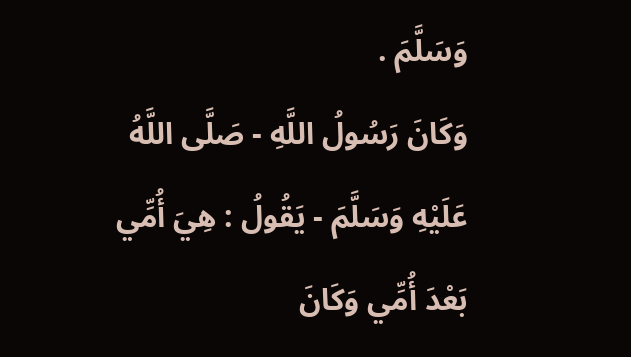وَسَلَّمَ .
وَكَانَ رَسُولُ اللَّهِ - صَلَّى اللَّهُ عَلَيْهِ وَسَلَّمَ - يَقُولُ : هِيَ أُمِّي بَعْدَ أُمِّي وَكَانَ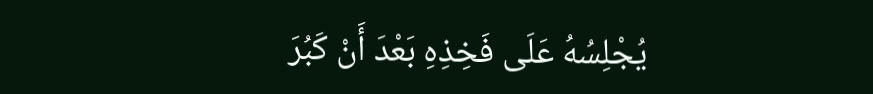يُجْلِسُهُ عَلَى فَخِذِهِ بَعْدَ أَنْ كَبُرَ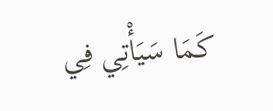كَمَا سَيَأْتِي فِي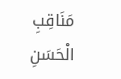مَنَاقِبِ الْحَسَنِ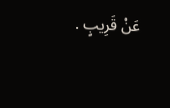عَنْ قَرِيبٍ .